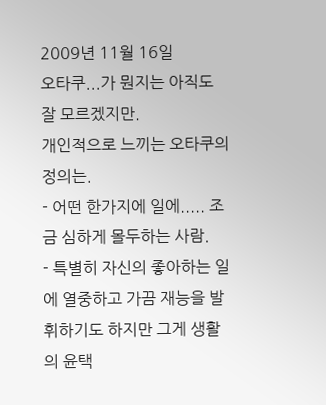2009년 11월 16일
오타쿠...가 뭔지는 아직도 잘 모르겠지만.
개인적으로 느끼는 오타쿠의 정의는.
- 어떤 한가지에 일에..... 조금 심하게 몰두하는 사람.
- 특별히 자신의 좋아하는 일에 열중하고 가끔 재능을 발휘하기도 하지만 그게 생활의 윤택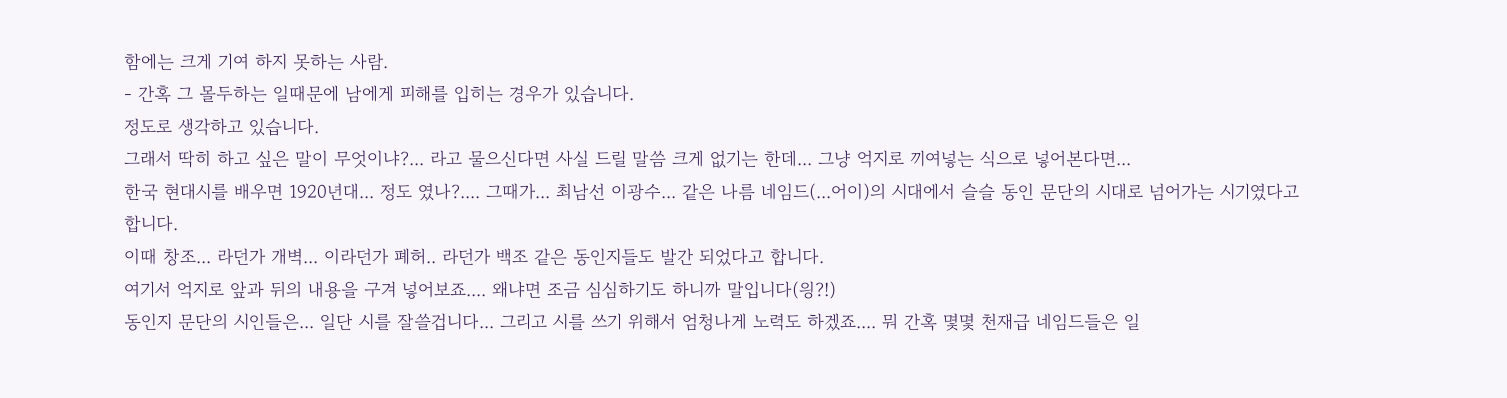함에는 크게 기여 하지 못하는 사람.
- 간혹 그 몰두하는 일때문에 남에게 피해를 입히는 경우가 있습니다.
정도로 생각하고 있습니다.
그래서 딱히 하고 싶은 말이 무엇이냐?... 라고 물으신다면 사실 드릴 말씀 크게 없기는 한데... 그냥 억지로 끼여넣는 식으로 넣어본다면...
한국 현대시를 배우면 1920년대... 정도 였나?.... 그때가... 최남선 이광수... 같은 나름 네임드(...어이)의 시대에서 슬슬 동인 문단의 시대로 넘어가는 시기였다고 합니다.
이때 창조... 라던가 개벽... 이라던가 폐허.. 라던가 백조 같은 동인지들도 발간 되었다고 합니다.
여기서 억지로 앞과 뒤의 내용을 구겨 넣어보죠.... 왜냐면 조금 심심하기도 하니까 말입니다(읭?!)
동인지 문단의 시인들은... 일단 시를 잘쓸겁니다... 그리고 시를 쓰기 위해서 엄청나게 노력도 하겠죠.... 뭐 간혹 몇몇 천재급 네임드들은 일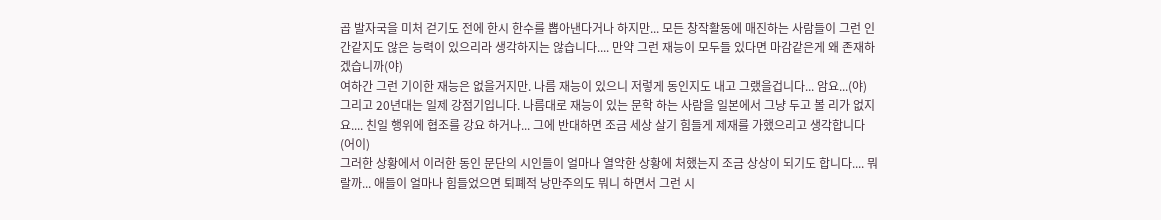곱 발자국을 미처 걷기도 전에 한시 한수를 뽑아낸다거나 하지만... 모든 창작활동에 매진하는 사람들이 그런 인간같지도 않은 능력이 있으리라 생각하지는 않습니다.... 만약 그런 재능이 모두들 있다면 마감같은게 왜 존재하겠습니까(야)
여하간 그런 기이한 재능은 없을거지만. 나름 재능이 있으니 저렇게 동인지도 내고 그랬을겁니다... 암요...(야)
그리고 20년대는 일제 강점기입니다. 나름대로 재능이 있는 문학 하는 사람을 일본에서 그냥 두고 볼 리가 없지요.... 친일 행위에 협조를 강요 하거나... 그에 반대하면 조금 세상 살기 힘들게 제재를 가했으리고 생각합니다(어이)
그러한 상황에서 이러한 동인 문단의 시인들이 얼마나 열악한 상황에 처했는지 조금 상상이 되기도 합니다.... 뭐랄까... 애들이 얼마나 힘들었으면 퇴폐적 낭만주의도 뭐니 하면서 그런 시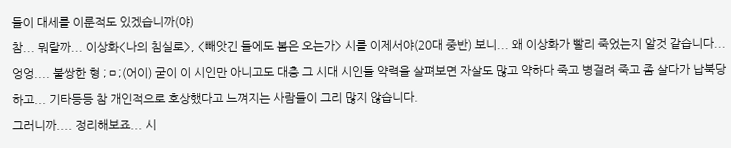들이 대세를 이룬적도 있겠습니까(야)
참... 뭐랄까... 이상화<나의 침실로>, <빼앗긴 들에도 봄은 오는가> 시를 이제서야(20대 중반) 보니... 왜 이상화가 빨리 죽었는지 알것 같습니다... 엉엉.... 불쌍한 형 ;ㅁ;(어이) 굳이 이 시인만 아니고도 대충 그 시대 시인들 약력을 살펴보면 자살도 많고 약하다 죽고 병걸려 죽고 좀 살다가 납북당하고... 기타등등 참 개인적으로 호상했다고 느껴지는 사람들이 그리 많지 않습니다.
그러니까.... 정리해보죠... 시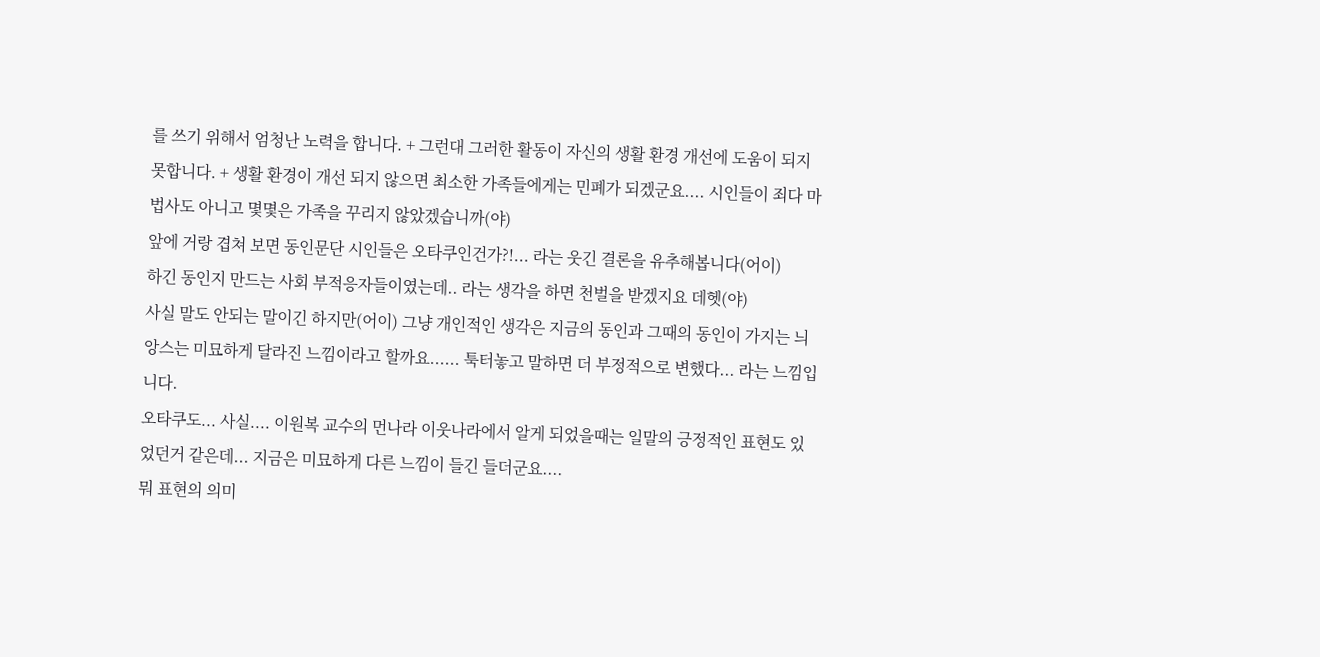를 쓰기 위해서 엄청난 노력을 합니다. + 그런대 그러한 활동이 자신의 생활 환경 개선에 도움이 되지 못합니다. + 생활 환경이 개선 되지 않으면 최소한 가족들에게는 민폐가 되겠군요.... 시인들이 죄다 마법사도 아니고 몇몇은 가족을 꾸리지 않았겠습니까(야)
앞에 거랑 겹쳐 보면 동인문단 시인들은 오타쿠인건가?!... 라는 웃긴 결론을 유추해봅니다(어이)
하긴 동인지 만드는 사회 부적응자들이였는데.. 라는 생각을 하면 천벌을 받겠지요 데헷(야)
사실 말도 안되는 말이긴 하지만(어이) 그냥 개인적인 생각은 지금의 동인과 그때의 동인이 가지는 늬앙스는 미묘하게 달라진 느낌이라고 할까요...... 툭터놓고 말하면 더 부정적으로 변했다... 라는 느낌입니다.
오타쿠도... 사실.... 이원복 교수의 먼나라 이웃나라에서 알게 되었을때는 일말의 긍정적인 표현도 있었던거 같은데... 지금은 미묘하게 다른 느낌이 들긴 들더군요....
뭐 표현의 의미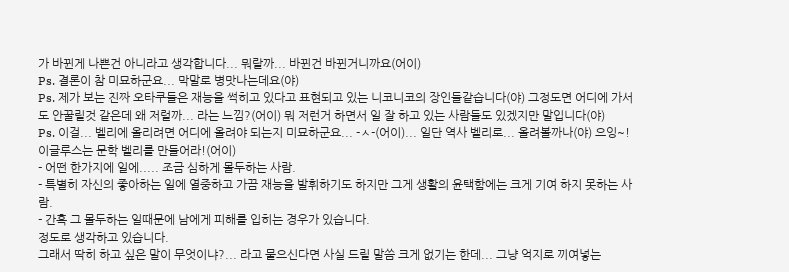가 바뀐게 나쁜건 아니라고 생각합니다... 뭐랄까... 바뀐건 바뀐거니까요(어이)
Ps. 결론이 참 미묘하군요... 막말로 병맛나는데요(야)
Ps. 제가 보는 진짜 오타쿠들은 재능을 썩히고 있다고 표현되고 있는 니코니코의 장인들같습니다(야) 그정도면 어디에 가서도 안꿀릴것 같은데 왜 저럴까... 라는 느낌?(어이) 뭐 저런거 하면서 일 잘 하고 있는 사람들도 있겠지만 말입니다(야)
Ps. 이걸... 벨리에 올리려면 어디에 올려야 되는지 미묘하군요... -ㅅ-(어이)... 일단 역사 벨리로... 올려볼까나(야) 으잉~! 이글루스는 문학 벨리를 만들어라!(어이)
- 어떤 한가지에 일에..... 조금 심하게 몰두하는 사람.
- 특별히 자신의 좋아하는 일에 열중하고 가끔 재능을 발휘하기도 하지만 그게 생활의 윤택함에는 크게 기여 하지 못하는 사람.
- 간혹 그 몰두하는 일때문에 남에게 피해를 입히는 경우가 있습니다.
정도로 생각하고 있습니다.
그래서 딱히 하고 싶은 말이 무엇이냐?... 라고 물으신다면 사실 드릴 말씀 크게 없기는 한데... 그냥 억지로 끼여넣는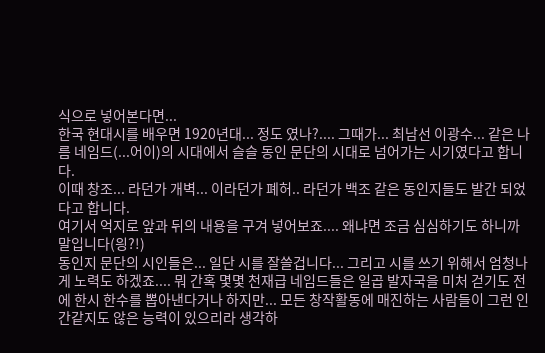식으로 넣어본다면...
한국 현대시를 배우면 1920년대... 정도 였나?.... 그때가... 최남선 이광수... 같은 나름 네임드(...어이)의 시대에서 슬슬 동인 문단의 시대로 넘어가는 시기였다고 합니다.
이때 창조... 라던가 개벽... 이라던가 폐허.. 라던가 백조 같은 동인지들도 발간 되었다고 합니다.
여기서 억지로 앞과 뒤의 내용을 구겨 넣어보죠.... 왜냐면 조금 심심하기도 하니까 말입니다(읭?!)
동인지 문단의 시인들은... 일단 시를 잘쓸겁니다... 그리고 시를 쓰기 위해서 엄청나게 노력도 하겠죠.... 뭐 간혹 몇몇 천재급 네임드들은 일곱 발자국을 미처 걷기도 전에 한시 한수를 뽑아낸다거나 하지만... 모든 창작활동에 매진하는 사람들이 그런 인간같지도 않은 능력이 있으리라 생각하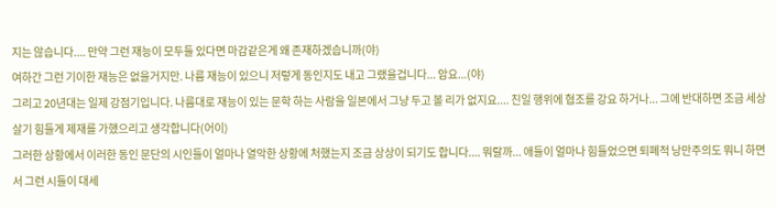지는 않습니다.... 만약 그런 재능이 모두들 있다면 마감같은게 왜 존재하겠습니까(야)
여하간 그런 기이한 재능은 없을거지만. 나름 재능이 있으니 저렇게 동인지도 내고 그랬을겁니다... 암요...(야)
그리고 20년대는 일제 강점기입니다. 나름대로 재능이 있는 문학 하는 사람을 일본에서 그냥 두고 볼 리가 없지요.... 친일 행위에 협조를 강요 하거나... 그에 반대하면 조금 세상 살기 힘들게 제재를 가했으리고 생각합니다(어이)
그러한 상황에서 이러한 동인 문단의 시인들이 얼마나 열악한 상황에 처했는지 조금 상상이 되기도 합니다.... 뭐랄까... 애들이 얼마나 힘들었으면 퇴폐적 낭만주의도 뭐니 하면서 그런 시들이 대세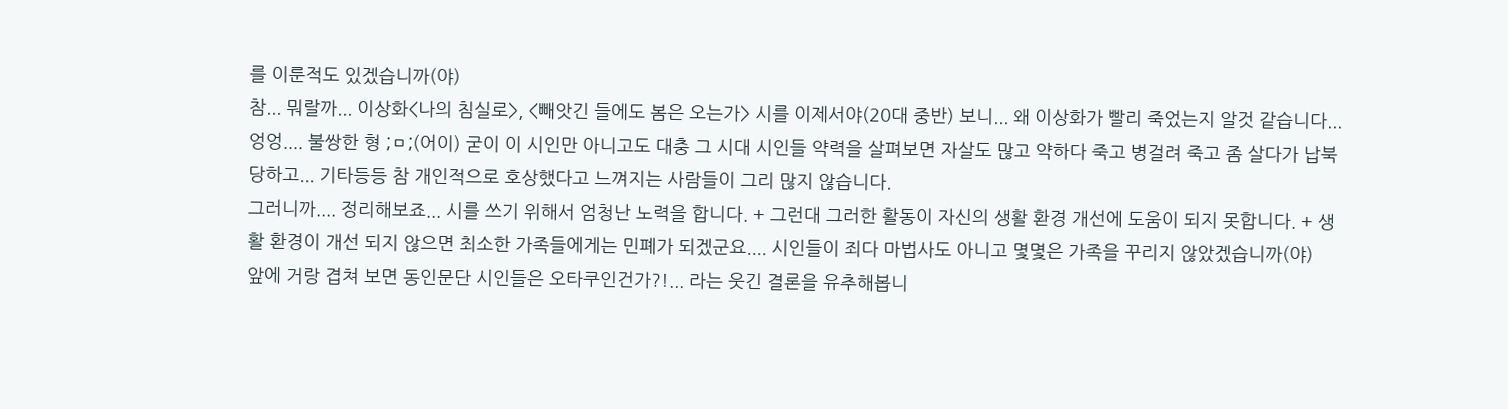를 이룬적도 있겠습니까(야)
참... 뭐랄까... 이상화<나의 침실로>, <빼앗긴 들에도 봄은 오는가> 시를 이제서야(20대 중반) 보니... 왜 이상화가 빨리 죽었는지 알것 같습니다... 엉엉.... 불쌍한 형 ;ㅁ;(어이) 굳이 이 시인만 아니고도 대충 그 시대 시인들 약력을 살펴보면 자살도 많고 약하다 죽고 병걸려 죽고 좀 살다가 납북당하고... 기타등등 참 개인적으로 호상했다고 느껴지는 사람들이 그리 많지 않습니다.
그러니까.... 정리해보죠... 시를 쓰기 위해서 엄청난 노력을 합니다. + 그런대 그러한 활동이 자신의 생활 환경 개선에 도움이 되지 못합니다. + 생활 환경이 개선 되지 않으면 최소한 가족들에게는 민폐가 되겠군요.... 시인들이 죄다 마법사도 아니고 몇몇은 가족을 꾸리지 않았겠습니까(야)
앞에 거랑 겹쳐 보면 동인문단 시인들은 오타쿠인건가?!... 라는 웃긴 결론을 유추해봅니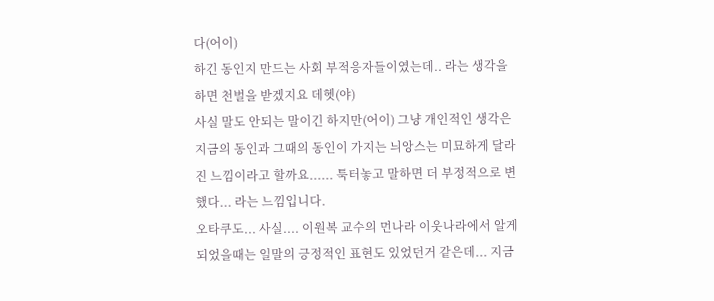다(어이)
하긴 동인지 만드는 사회 부적응자들이였는데.. 라는 생각을 하면 천벌을 받겠지요 데헷(야)
사실 말도 안되는 말이긴 하지만(어이) 그냥 개인적인 생각은 지금의 동인과 그때의 동인이 가지는 늬앙스는 미묘하게 달라진 느낌이라고 할까요...... 툭터놓고 말하면 더 부정적으로 변했다... 라는 느낌입니다.
오타쿠도... 사실.... 이원복 교수의 먼나라 이웃나라에서 알게 되었을때는 일말의 긍정적인 표현도 있었던거 같은데... 지금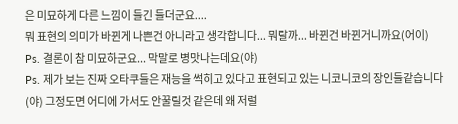은 미묘하게 다른 느낌이 들긴 들더군요....
뭐 표현의 의미가 바뀐게 나쁜건 아니라고 생각합니다... 뭐랄까... 바뀐건 바뀐거니까요(어이)
Ps. 결론이 참 미묘하군요... 막말로 병맛나는데요(야)
Ps. 제가 보는 진짜 오타쿠들은 재능을 썩히고 있다고 표현되고 있는 니코니코의 장인들같습니다(야) 그정도면 어디에 가서도 안꿀릴것 같은데 왜 저럴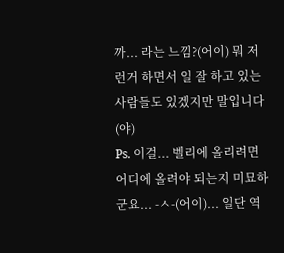까... 라는 느낌?(어이) 뭐 저런거 하면서 일 잘 하고 있는 사람들도 있겠지만 말입니다(야)
Ps. 이걸... 벨리에 올리려면 어디에 올려야 되는지 미묘하군요... -ㅅ-(어이)... 일단 역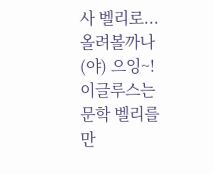사 벨리로... 올려볼까나(야) 으잉~! 이글루스는 문학 벨리를 만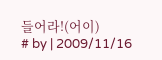들어라!(어이)
# by | 2009/11/16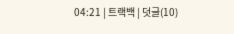04:21 | 트랙백 | 덧글(10)